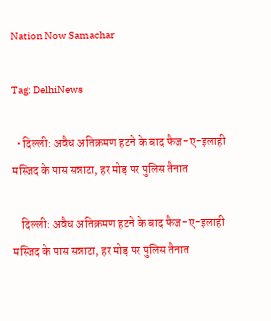Nation Now Samachar

Tag: DelhiNews

  • दिल्ली: अवैध अतिक्रमण हटने के बाद फैज-ए-इलाही मस्जिद के पास सन्नाटा, हर मोड़ पर पुलिस तैनात

    दिल्ली: अवैध अतिक्रमण हटने के बाद फैज-ए-इलाही मस्जिद के पास सन्नाटा, हर मोड़ पर पुलिस तैनात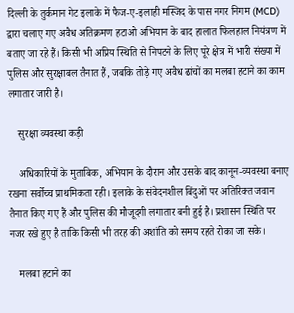दिल्ली के तुर्कमान गेट इलाके में फैज-ए-इलाही मस्जिद के पास नगर निगम (MCD) द्वारा चलाए गए अवैध अतिक्रमण हटाओ अभियान के बाद हालात फिलहाल नियंत्रण में बताए जा रहे हैं। किसी भी अप्रिय स्थिति से निपटने के लिए पूरे क्षेत्र में भारी संख्या में पुलिस और सुरक्षाबल तैनात हैं, जबकि तोड़े गए अवैध ढांचों का मलबा हटाने का काम लगातार जारी है।

    सुरक्षा व्यवस्था कड़ी

    अधिकारियों के मुताबिक, अभियान के दौरान और उसके बाद कानून-व्यवस्था बनाए रखना सर्वोच्च प्राथमिकता रही। इलाके के संवेदनशील बिंदुओं पर अतिरिक्त जवान तैनात किए गए हैं और पुलिस की मौजूदगी लगातार बनी हुई है। प्रशासन स्थिति पर नजर रखे हुए है ताकि किसी भी तरह की अशांति को समय रहते रोका जा सके।

    मलबा हटाने का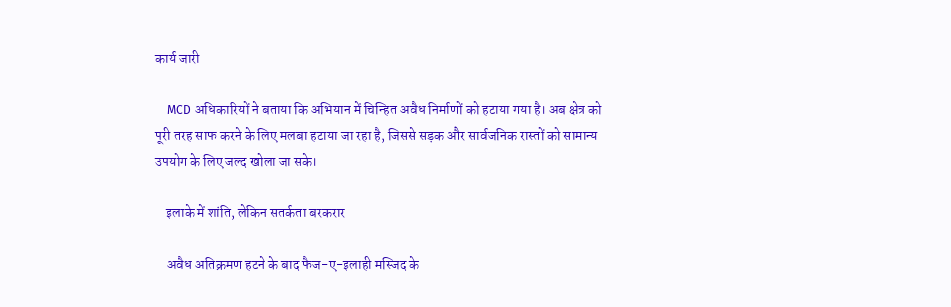कार्य जारी

    MCD अधिकारियों ने बताया कि अभियान में चिन्हित अवैध निर्माणों को हटाया गया है। अब क्षेत्र को पूरी तरह साफ करने के लिए मलबा हटाया जा रहा है, जिससे सड़क और सार्वजनिक रास्तों को सामान्य उपयोग के लिए जल्द खोला जा सके।

    इलाके में शांति, लेकिन सतर्कता बरकरार

    अवैध अतिक्रमण हटने के बाद फैज-ए-इलाही मस्जिद के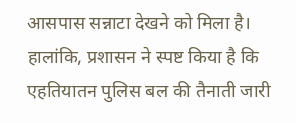आसपास सन्नाटा देखने को मिला है। हालांकि, प्रशासन ने स्पष्ट किया है कि एहतियातन पुलिस बल की तैनाती जारी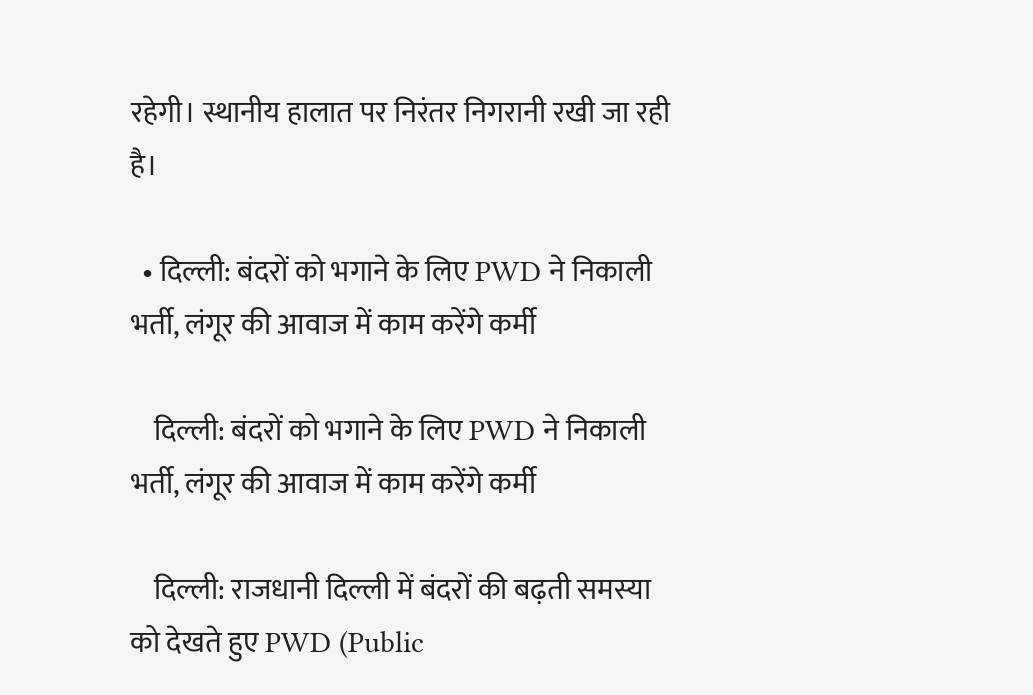रहेगी। स्थानीय हालात पर निरंतर निगरानी रखी जा रही है।

  • दिल्ली: बंदरों को भगाने के लिए PWD ने निकाली भर्ती, लंगूर की आवाज में काम करेंगे कर्मी

    दिल्ली: बंदरों को भगाने के लिए PWD ने निकाली भर्ती, लंगूर की आवाज में काम करेंगे कर्मी

    दिल्ली: राजधानी दिल्ली में बंदरों की बढ़ती समस्या को देखते हुए PWD (Public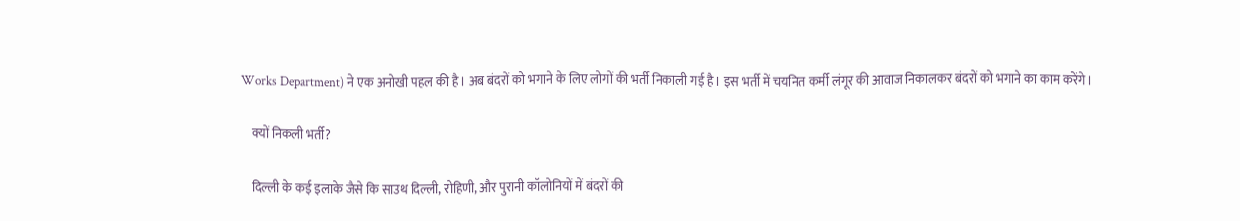Works Department) ने एक अनोखी पहल की है। अब बंदरों को भगाने के लिए लोगों की भर्ती निकाली गई है। इस भर्ती में चयनित कर्मी लंगूर की आवाज निकालकर बंदरों को भगाने का काम करेंगे।

    क्यों निकली भर्ती?

    दिल्ली के कई इलाके जैसे कि साउथ दिल्ली, रोहिणी, और पुरानी कॉलोनियों में बंदरों की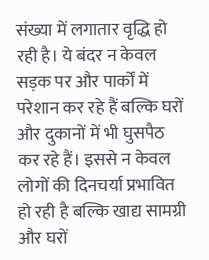संख्या में लगातार वृद्धि हो रही है। ये बंदर न केवल सड़क पर और पार्कों में परेशान कर रहे हैं बल्कि घरों और दुकानों में भी घुसपैठ कर रहे हैं। इससे न केवल लोगों की दिनचर्या प्रभावित हो रही है बल्कि खाद्य सामग्री और घरों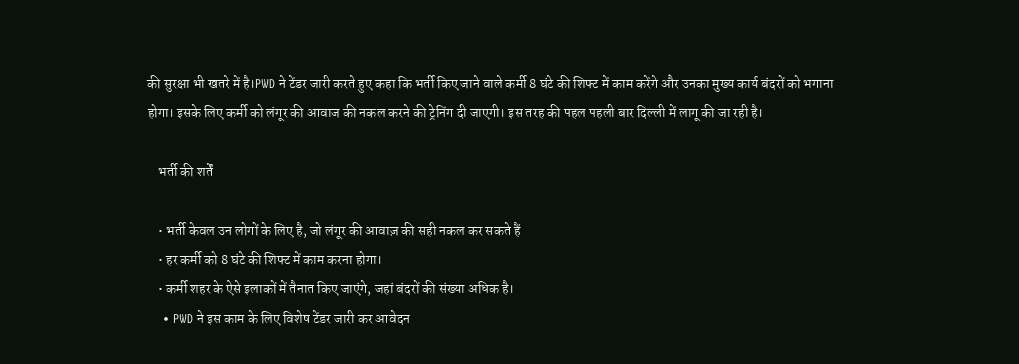की सुरक्षा भी खतरे में है।PWD ने टेंडर जारी करते हुए कहा कि भर्ती किए जाने वाले कर्मी 8 घंटे की शिफ्ट में काम करेंगे और उनका मुख्य कार्य बंदरों को भगाना होगा। इसके लिए कर्मी को लंगूर की आवाज की नकल करने की ट्रेनिंग दी जाएगी। इस तरह की पहल पहली बार दिल्ली में लागू की जा रही है।

    भर्ती की शर्तें

    • भर्ती केवल उन लोगों के लिए है, जो लंगूर की आवाज़ की सही नकल कर सकते हैं
    • हर कर्मी को 8 घंटे की शिफ्ट में काम करना होगा।
    • कर्मी शहर के ऐसे इलाकों में तैनात किए जाएंगे, जहां बंदरों की संख्या अधिक है।
    • PWD ने इस काम के लिए विशेष टेंडर जारी कर आवेदन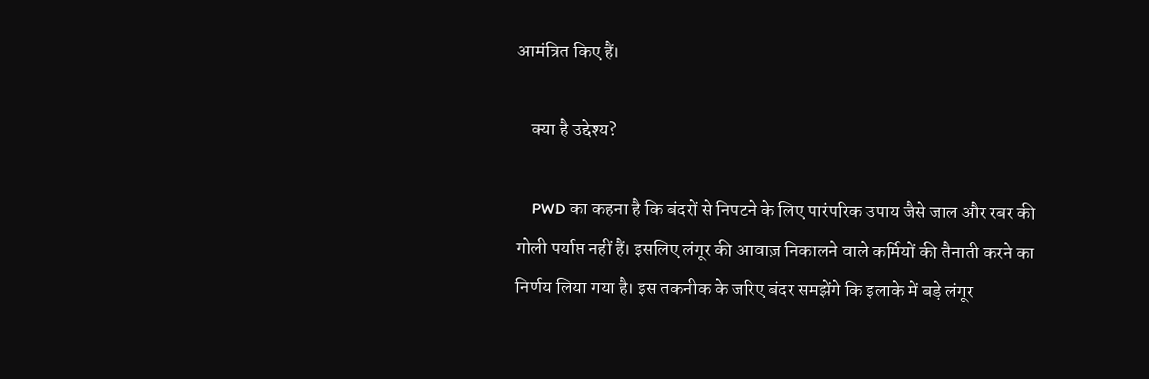आमंत्रित किए हैं।

    क्या है उद्देश्य?

    PWD का कहना है कि बंदरों से निपटने के लिए पारंपरिक उपाय जैसे जाल और रबर की गोली पर्याप्त नहीं हैं। इसलिए लंगूर की आवाज़ निकालने वाले कर्मियों की तैनाती करने का निर्णय लिया गया है। इस तकनीक के जरिए बंदर समझेंगे कि इलाके में बड़े लंगूर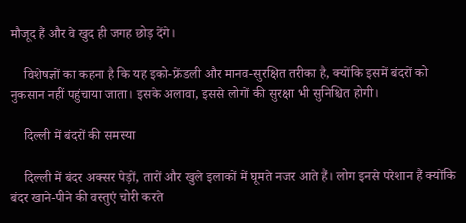मौजूद हैं और वे खुद ही जगह छोड़ देंगे।

    विशेषज्ञों का कहना है कि यह इको-फ्रेंडली और मानव-सुरक्षित तरीका है, क्योंकि इसमें बंदरों को नुकसान नहीं पहुंचाया जाता। इसके अलावा, इससे लोगों की सुरक्षा भी सुनिश्चित होगी।

    दिल्ली में बंदरों की समस्या

    दिल्ली में बंदर अक्सर पेड़ों, तारों और खुले इलाकों में घूमते नजर आते हैं। लोग इनसे परेशान हैं क्योंकि बंदर खाने-पीने की वस्तुएं चोरी करते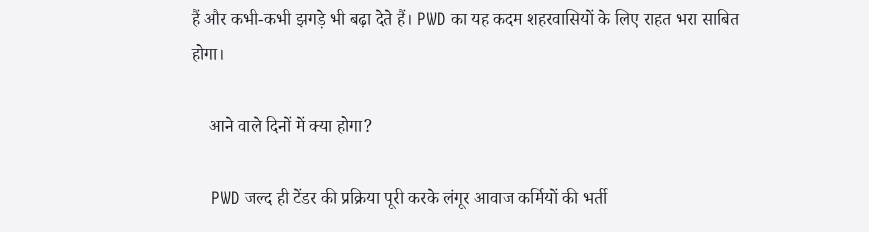हैं और कभी-कभी झगड़े भी बढ़ा देते हैं। PWD का यह कदम शहरवासियों के लिए राहत भरा साबित होगा।

    आने वाले दिनों में क्या होगा?

    PWD जल्द ही टेंडर की प्रक्रिया पूरी करके लंगूर आवाज कर्मियों की भर्ती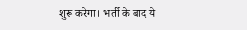शुरू करेगा। भर्ती के बाद ये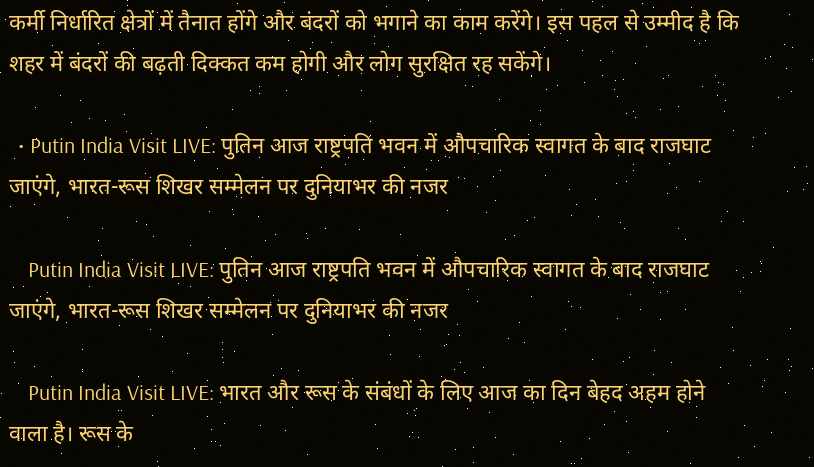कर्मी निर्धारित क्षेत्रों में तैनात होंगे और बंदरों को भगाने का काम करेंगे। इस पहल से उम्मीद है कि शहर में बंदरों की बढ़ती दिक्कत कम होगी और लोग सुरक्षित रह सकेंगे।

  • Putin India Visit LIVE: पुतिन आज राष्ट्रपति भवन में औपचारिक स्वागत के बाद राजघाट जाएंगे, भारत-रूस शिखर सम्मेलन पर दुनियाभर की नजर

    Putin India Visit LIVE: पुतिन आज राष्ट्रपति भवन में औपचारिक स्वागत के बाद राजघाट जाएंगे, भारत-रूस शिखर सम्मेलन पर दुनियाभर की नजर

    Putin India Visit LIVE: भारत और रूस के संबंधों के लिए आज का दिन बेहद अहम होने वाला है। रूस के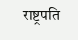राष्ट्रपति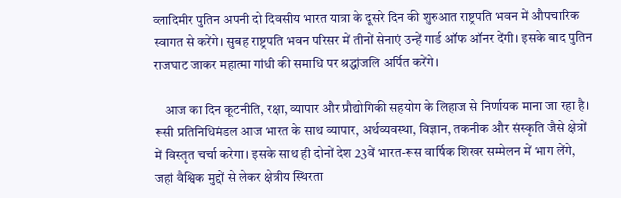व्लादिमीर पुतिन अपनी दो दिवसीय भारत यात्रा के दूसरे दिन की शुरुआत राष्ट्रपति भवन में औपचारिक स्वागत से करेंगे। सुबह राष्ट्रपति भवन परिसर में तीनों सेनाएं उन्हें गार्ड ऑफ ऑनर देंगी। इसके बाद पुतिन राजघाट जाकर महात्मा गांधी की समाधि पर श्रद्धांजलि अर्पित करेंगे।

    आज का दिन कूटनीति, रक्षा, व्यापार और प्रौद्योगिकी सहयोग के लिहाज से निर्णायक माना जा रहा है। रूसी प्रतिनिधिमंडल आज भारत के साथ व्यापार, अर्थव्यवस्था, विज्ञान, तकनीक और संस्कृति जैसे क्षेत्रों में विस्तृत चर्चा करेगा। इसके साथ ही दोनों देश 23वें भारत-रूस वार्षिक शिखर सम्मेलन में भाग लेंगे, जहां वैश्विक मुद्दों से लेकर क्षेत्रीय स्थिरता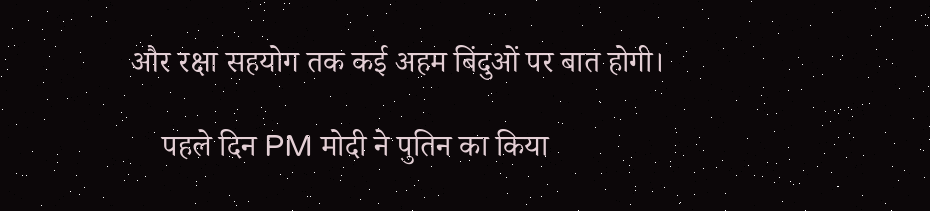और रक्षा सहयोग तक कई अहम बिंदुओं पर बात होगी।

    पहले दिन PM मोदी ने पुतिन का किया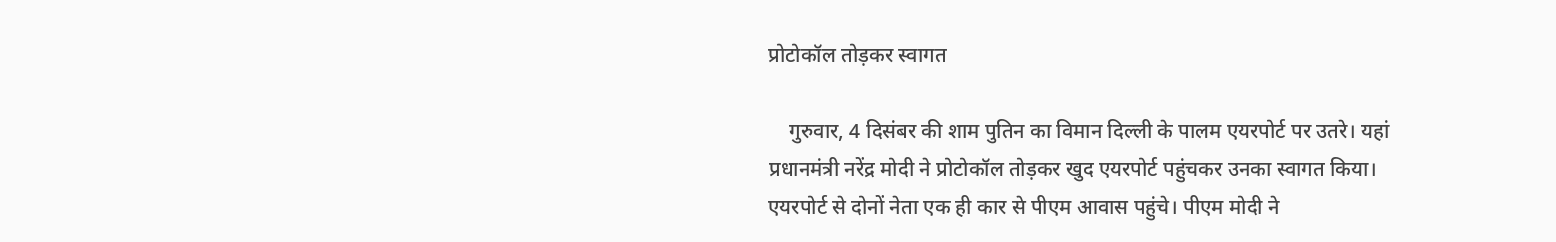प्रोटोकॉल तोड़कर स्वागत

    गुरुवार, 4 दिसंबर की शाम पुतिन का विमान दिल्ली के पालम एयरपोर्ट पर उतरे। यहां प्रधानमंत्री नरेंद्र मोदी ने प्रोटोकॉल तोड़कर खुद एयरपोर्ट पहुंचकर उनका स्वागत किया। एयरपोर्ट से दोनों नेता एक ही कार से पीएम आवास पहुंचे। पीएम मोदी ने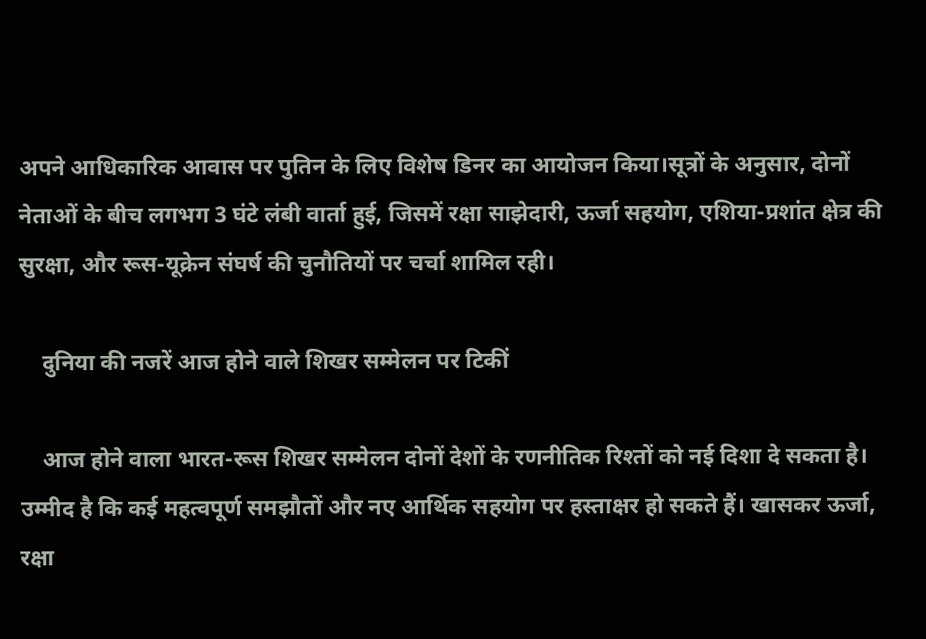अपने आधिकारिक आवास पर पुतिन के लिए विशेष डिनर का आयोजन किया।सूत्रों के अनुसार, दोनों नेताओं के बीच लगभग 3 घंटे लंबी वार्ता हुई, जिसमें रक्षा साझेदारी, ऊर्जा सहयोग, एशिया-प्रशांत क्षेत्र की सुरक्षा, और रूस-यूक्रेन संघर्ष की चुनौतियों पर चर्चा शामिल रही।

    दुनिया की नजरें आज होने वाले शिखर सम्मेलन पर टिकीं

    आज होने वाला भारत-रूस शिखर सम्मेलन दोनों देशों के रणनीतिक रिश्तों को नई दिशा दे सकता है। उम्मीद है कि कई महत्वपूर्ण समझौतों और नए आर्थिक सहयोग पर हस्ताक्षर हो सकते हैं। खासकर ऊर्जा, रक्षा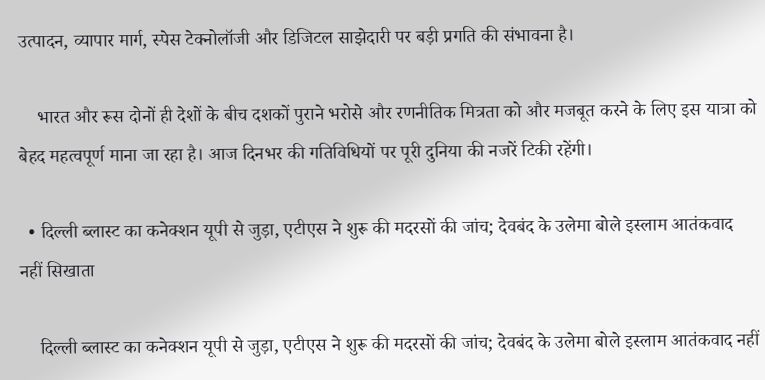उत्पादन, व्यापार मार्ग, स्पेस टेक्नोलॉजी और डिजिटल साझेदारी पर बड़ी प्रगति की संभावना है।

    भारत और रूस दोनों ही देशों के बीच दशकों पुराने भरोसे और रणनीतिक मित्रता को और मजबूत करने के लिए इस यात्रा को बेहद महत्वपूर्ण माना जा रहा है। आज दिनभर की गतिविधियों पर पूरी दुनिया की नजरें टिकी रहेंगी।

  • दिल्ली ब्लास्ट का कनेक्शन यूपी से जुड़ा, एटीएस ने शुरू की मदरसों की जांच; देवबंद के उलेमा बोले इस्लाम आतंकवाद नहीं सिखाता

    दिल्ली ब्लास्ट का कनेक्शन यूपी से जुड़ा, एटीएस ने शुरू की मदरसों की जांच; देवबंद के उलेमा बोले इस्लाम आतंकवाद नहीं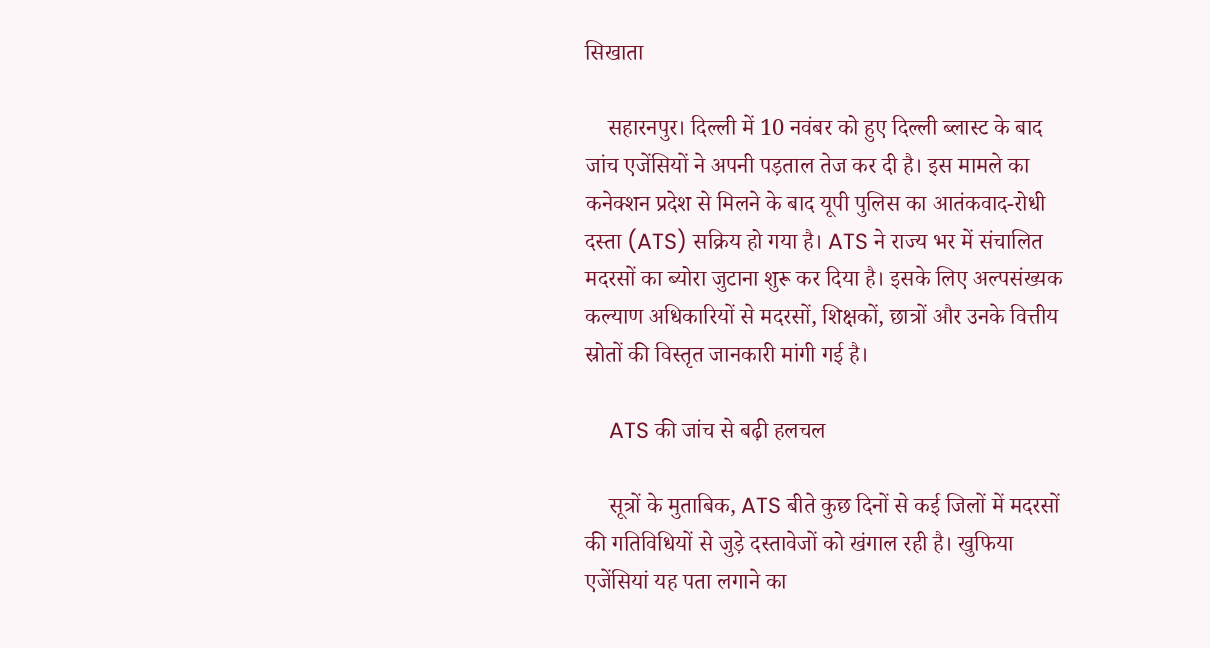सिखाता

    सहारनपुर। दिल्ली में 10 नवंबर को हुए दिल्ली ब्लास्ट के बाद जांच एजेंसियों ने अपनी पड़ताल तेज कर दी है। इस मामले का कनेक्शन प्रदेश से मिलने के बाद यूपी पुलिस का आतंकवाद-रोधी दस्ता (ATS) सक्रिय हो गया है। ATS ने राज्य भर में संचालित मदरसों का ब्योरा जुटाना शुरू कर दिया है। इसके लिए अल्पसंख्यक कल्याण अधिकारियों से मदरसों, शिक्षकों, छात्रों और उनके वित्तीय स्रोतों की विस्तृत जानकारी मांगी गई है।

    ATS की जांच से बढ़ी हलचल

    सूत्रों के मुताबिक, ATS बीते कुछ दिनों से कई जिलों में मदरसों की गतिविधियों से जुड़े दस्तावेजों को खंगाल रही है। खुफिया एजेंसियां यह पता लगाने का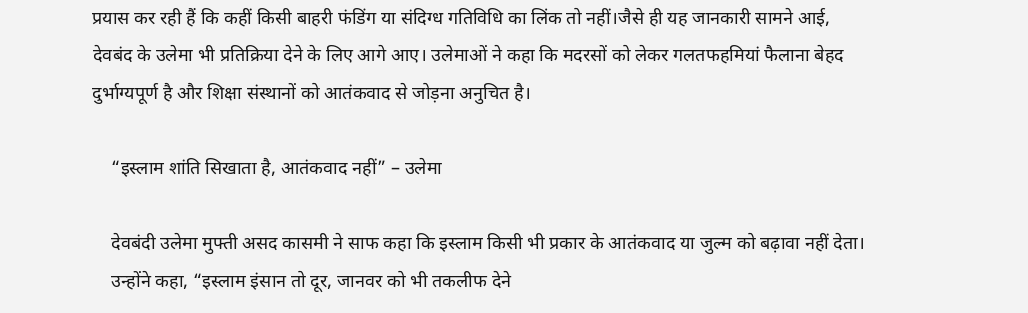प्रयास कर रही हैं कि कहीं किसी बाहरी फंडिंग या संदिग्ध गतिविधि का लिंक तो नहीं।जैसे ही यह जानकारी सामने आई, देवबंद के उलेमा भी प्रतिक्रिया देने के लिए आगे आए। उलेमाओं ने कहा कि मदरसों को लेकर गलतफहमियां फैलाना बेहद दुर्भाग्यपूर्ण है और शिक्षा संस्थानों को आतंकवाद से जोड़ना अनुचित है।

    “इस्लाम शांति सिखाता है, आतंकवाद नहीं” – उलेमा

    देवबंदी उलेमा मुफ्ती असद कासमी ने साफ कहा कि इस्लाम किसी भी प्रकार के आतंकवाद या जुल्म को बढ़ावा नहीं देता।
    उन्होंने कहा, “इस्लाम इंसान तो दूर, जानवर को भी तकलीफ देने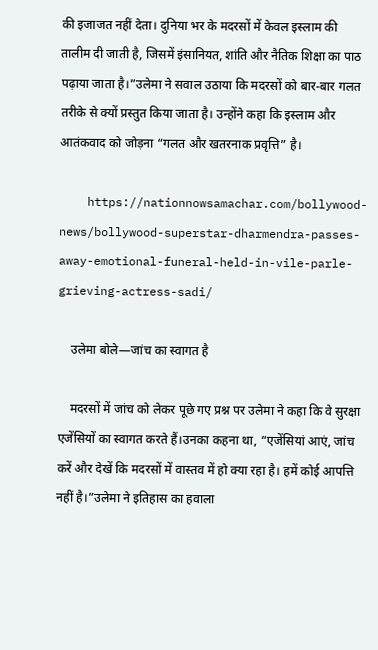की इजाजत नहीं देता। दुनिया भर के मदरसों में केवल इस्लाम की तालीम दी जाती है, जिसमें इंसानियत, शांति और नैतिक शिक्षा का पाठ पढ़ाया जाता है।”उलेमा ने सवाल उठाया कि मदरसों को बार-बार गलत तरीके से क्यों प्रस्तुत किया जाता है। उन्होंने कहा कि इस्लाम और आतंकवाद को जोड़ना “गलत और खतरनाक प्रवृत्ति” है।

    https://nationnowsamachar.com/bollywood-news/bollywood-superstar-dharmendra-passes-away-emotional-funeral-held-in-vile-parle-grieving-actress-sadi/

    उलेमा बोले—जांच का स्वागत है

    मदरसों में जांच को लेकर पूछे गए प्रश्न पर उलेमा ने कहा कि वे सुरक्षा एजेंसियों का स्वागत करते हैं।उनका कहना था, “एजेंसियां आएं, जांच करें और देखें कि मदरसों में वास्तव में हो क्या रहा है। हमें कोई आपत्ति नहीं है।”उलेमा ने इतिहास का हवाला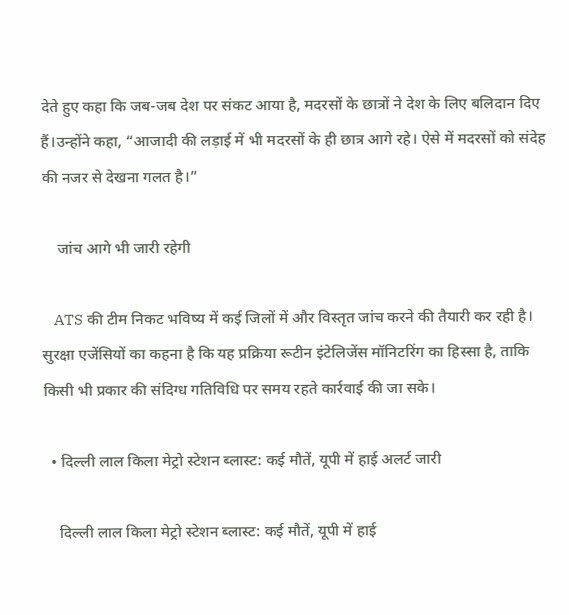देते हुए कहा कि जब-जब देश पर संकट आया है, मदरसों के छात्रों ने देश के लिए बलिदान दिए हैं।उन्होंने कहा, “आजादी की लड़ाई में भी मदरसों के ही छात्र आगे रहे। ऐसे में मदरसों को संदेह की नजर से देखना गलत है।”

    जांच आगे भी जारी रहेगी

    ATS की टीम निकट भविष्य में कई जिलों में और विस्तृत जांच करने की तैयारी कर रही है। सुरक्षा एजेंसियों का कहना है कि यह प्रक्रिया रूटीन इंटेलिजेंस मॉनिटरिंग का हिस्सा है, ताकि किसी भी प्रकार की संदिग्ध गतिविधि पर समय रहते कार्रवाई की जा सके।

  • दिल्ली लाल किला मेट्रो स्टेशन ब्लास्ट: कई मौतें, यूपी में हाई अलर्ट जारी

    दिल्ली लाल किला मेट्रो स्टेशन ब्लास्ट: कई मौतें, यूपी में हाई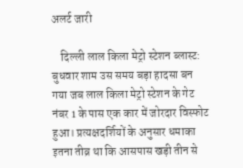अलर्ट जारी

    दिल्ली लाल किला मेट्रो स्टेशन ब्लास्ट: बुधवार शाम उस समय बड़ा हादसा बन गया जब लाल किला मेट्रो स्टेशन के गेट नंबर 1 के पास एक कार में जोरदार विस्फोट हुआ। प्रत्यक्षदर्शियों के अनुसार धमाका इतना तीव्र था कि आसपास खड़ी तीन से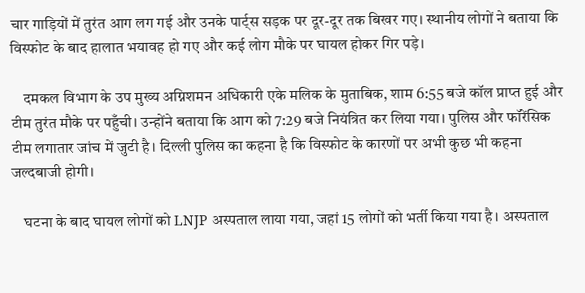चार गाड़ियों में तुरंत आग लग गई और उनके पार्ट्स सड़क पर दूर-दूर तक बिखर गए। स्थानीय लोगों ने बताया कि विस्फोट के बाद हालात भयावह हो गए और कई लोग मौके पर घायल होकर गिर पड़े।

    दमकल विभाग के उप मुख्य अग्निशमन अधिकारी एके मलिक के मुताबिक, शाम 6:55 बजे कॉल प्राप्त हुई और टीम तुरंत मौके पर पहुँची। उन्होंने बताया कि आग को 7:29 बजे नियंत्रित कर लिया गया। पुलिस और फॉरेंसिक टीम लगातार जांच में जुटी है। दिल्ली पुलिस का कहना है कि विस्फोट के कारणों पर अभी कुछ भी कहना जल्दबाजी होगी।

    घटना के बाद घायल लोगों को LNJP अस्पताल लाया गया, जहां 15 लोगों को भर्ती किया गया है। अस्पताल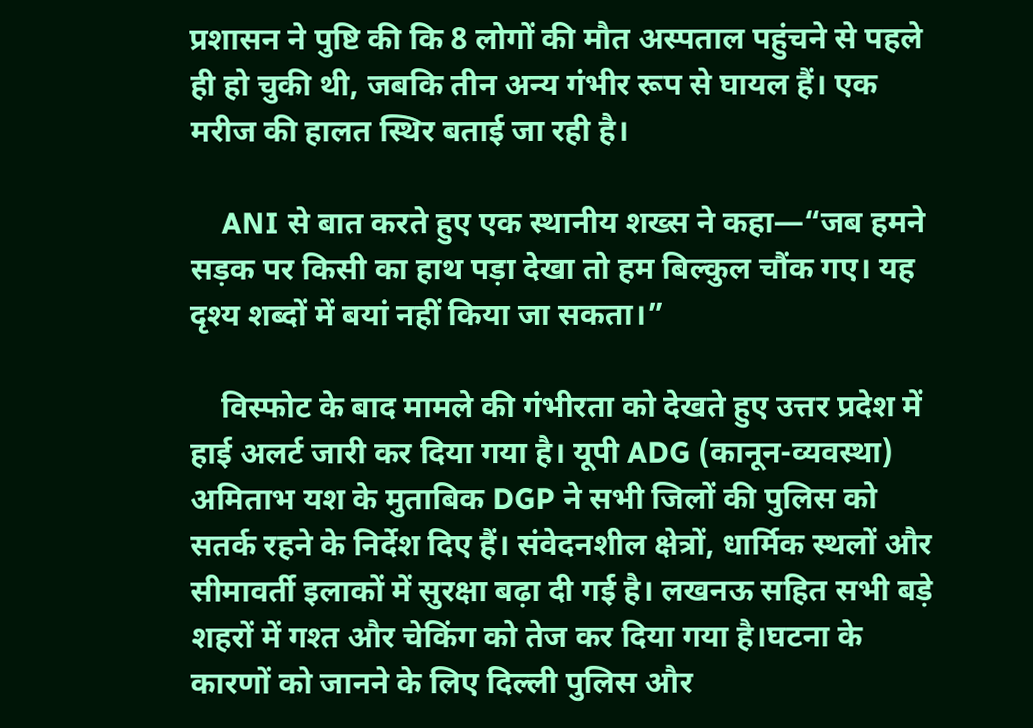प्रशासन ने पुष्टि की कि 8 लोगों की मौत अस्पताल पहुंचने से पहले ही हो चुकी थी, जबकि तीन अन्य गंभीर रूप से घायल हैं। एक मरीज की हालत स्थिर बताई जा रही है।

    ANI से बात करते हुए एक स्थानीय शख्स ने कहा—“जब हमने सड़क पर किसी का हाथ पड़ा देखा तो हम बिल्कुल चौंक गए। यह दृश्य शब्दों में बयां नहीं किया जा सकता।”

    विस्फोट के बाद मामले की गंभीरता को देखते हुए उत्तर प्रदेश में हाई अलर्ट जारी कर दिया गया है। यूपी ADG (कानून-व्यवस्था) अमिताभ यश के मुताबिक DGP ने सभी जिलों की पुलिस को सतर्क रहने के निर्देश दिए हैं। संवेदनशील क्षेत्रों, धार्मिक स्थलों और सीमावर्ती इलाकों में सुरक्षा बढ़ा दी गई है। लखनऊ सहित सभी बड़े शहरों में गश्त और चेकिंग को तेज कर दिया गया है।घटना के कारणों को जानने के लिए दिल्ली पुलिस और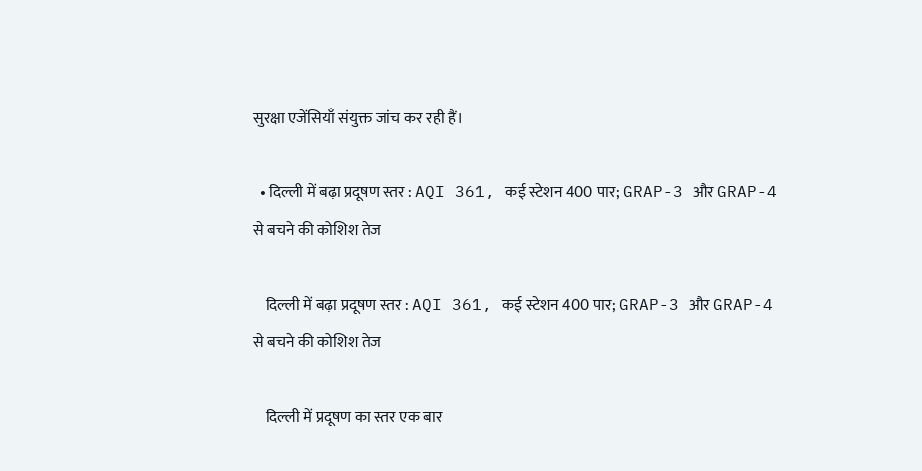सुरक्षा एजेंसियाँ संयुक्त जांच कर रही हैं।

  • दिल्ली में बढ़ा प्रदूषण स्तर : AQI 361, कई स्टेशन 400 पार; GRAP-3 और GRAP-4 से बचने की कोशिश तेज

    दिल्ली में बढ़ा प्रदूषण स्तर : AQI 361, कई स्टेशन 400 पार; GRAP-3 और GRAP-4 से बचने की कोशिश तेज

    दिल्ली में प्रदूषण का स्तर एक बार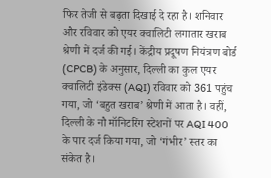फिर तेजी से बढ़ता दिखाई दे रहा है। शनिवार और रविवार को एयर क्वालिटी लगातार खराब श्रेणी में दर्ज की गई। केंद्रीय प्रदूषण नियंत्रण बोर्ड (CPCB) के अनुसार, दिल्ली का कुल एयर क्वालिटी इंडेक्स (AQI) रविवार को 361 पहुंच गया, जो ‘बहुत खराब’ श्रेणी में आता है। वहीं, दिल्ली के नौ मॉनिटरिंग स्टेशनों पर AQI 400 के पार दर्ज किया गया, जो ‘गंभीर’ स्तर का संकेत है।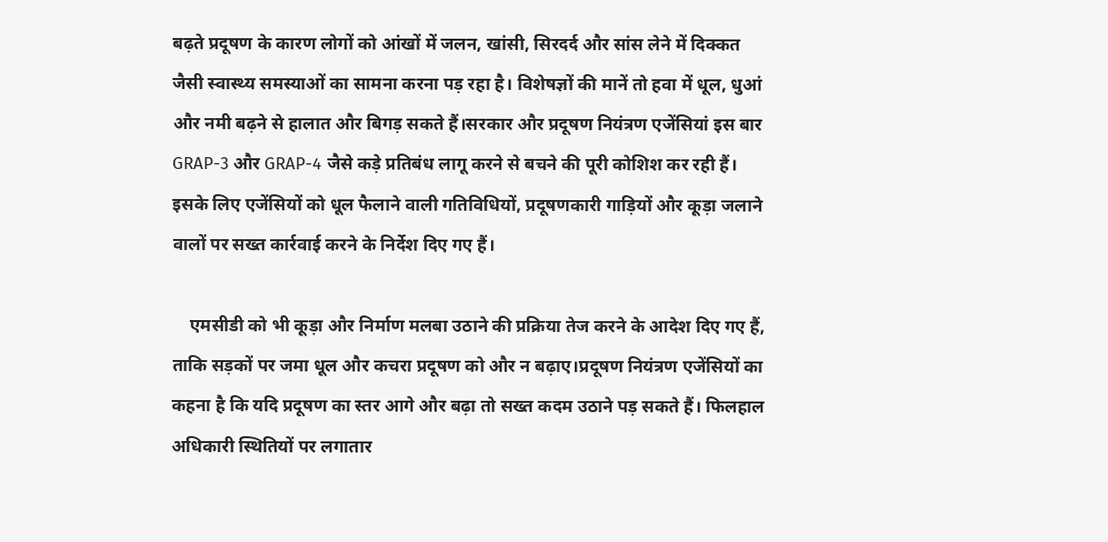बढ़ते प्रदूषण के कारण लोगों को आंखों में जलन, खांसी, सिरदर्द और सांस लेने में दिक्कत जैसी स्वास्थ्य समस्याओं का सामना करना पड़ रहा है। विशेषज्ञों की मानें तो हवा में धूल, धुआं और नमी बढ़ने से हालात और बिगड़ सकते हैं।सरकार और प्रदूषण नियंत्रण एजेंसियां इस बार GRAP-3 और GRAP-4 जैसे कड़े प्रतिबंध लागू करने से बचने की पूरी कोशिश कर रही हैं। इसके लिए एजेंसियों को धूल फैलाने वाली गतिविधियों, प्रदूषणकारी गाड़ियों और कूड़ा जलाने वालों पर सख्त कार्रवाई करने के निर्देश दिए गए हैं।

    एमसीडी को भी कूड़ा और निर्माण मलबा उठाने की प्रक्रिया तेज करने के आदेश दिए गए हैं, ताकि सड़कों पर जमा धूल और कचरा प्रदूषण को और न बढ़ाए।प्रदूषण नियंत्रण एजेंसियों का कहना है कि यदि प्रदूषण का स्तर आगे और बढ़ा तो सख्त कदम उठाने पड़ सकते हैं। फिलहाल अधिकारी स्थितियों पर लगातार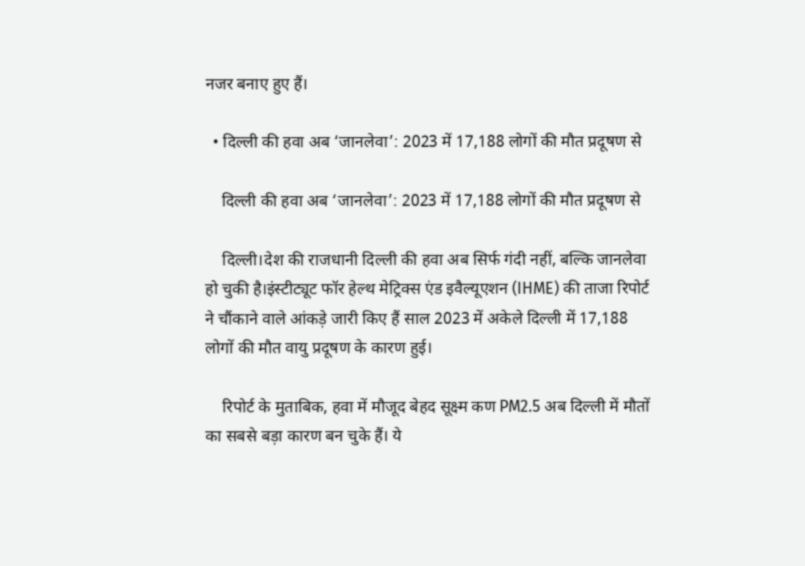नजर बनाए हुए हैं।

  • दिल्ली की हवा अब ‘जानलेवा’: 2023 में 17,188 लोगों की मौत प्रदूषण से

    दिल्ली की हवा अब ‘जानलेवा’: 2023 में 17,188 लोगों की मौत प्रदूषण से

    दिल्ली।देश की राजधानी दिल्ली की हवा अब सिर्फ गंदी नहीं, बल्कि जानलेवा हो चुकी है।इंस्टीट्यूट फॉर हेल्थ मेट्रिक्स एंड इवैल्यूएशन (IHME) की ताजा रिपोर्ट ने चौंकाने वाले आंकड़े जारी किए हैं साल 2023 में अकेले दिल्ली में 17,188 लोगों की मौत वायु प्रदूषण के कारण हुई।

    रिपोर्ट के मुताबिक, हवा में मौजूद बेहद सूक्ष्म कण PM2.5 अब दिल्ली में मौतों का सबसे बड़ा कारण बन चुके हैं। ये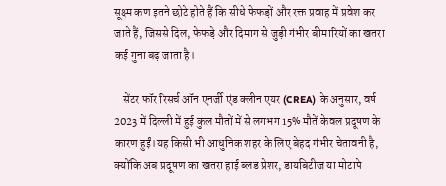सूक्ष्म कण इतने छोटे होते हैं कि सीधे फेफड़ों और रक्त प्रवाह में प्रवेश कर जाते हैं, जिससे दिल, फेफड़े और दिमाग से जुड़ी गंभीर बीमारियों का खतरा कई गुना बढ़ जाता है।

    सेंटर फॉर रिसर्च ऑन एनर्जी एंड क्लीन एयर (CREA) के अनुसार, वर्ष 2023 में दिल्ली में हुई कुल मौतों में से लगभग 15% मौतें केवल प्रदूषण के कारण हुईं।यह किसी भी आधुनिक शहर के लिए बेहद गंभीर चेतावनी है, क्योंकि अब प्रदूषण का खतरा हाई ब्लड प्रेशर, डायबिटीज या मोटापे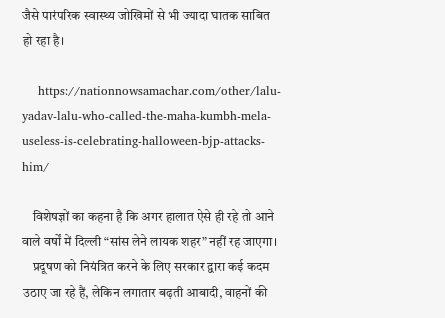जैसे पारंपरिक स्वास्थ्य जोखिमों से भी ज्यादा घातक साबित हो रहा है।

    https://nationnowsamachar.com/other/lalu-yadav-lalu-who-called-the-maha-kumbh-mela-useless-is-celebrating-halloween-bjp-attacks-him/

    विशेषज्ञों का कहना है कि अगर हालात ऐसे ही रहे तो आने वाले वर्षों में दिल्ली “सांस लेने लायक शहर” नहीं रह जाएगा।
    प्रदूषण को नियंत्रित करने के लिए सरकार द्वारा कई कदम उठाए जा रहे हैं, लेकिन लगातार बढ़ती आबादी, वाहनों की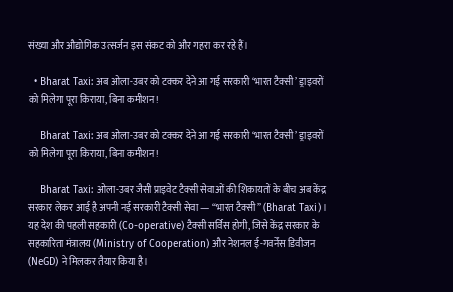संख्या और औद्योगिक उत्सर्जन इस संकट को और गहरा कर रहे हैं।

  • Bharat Taxi: अब ओला-उबर को टक्कर देने आ गई सरकारी ‘भारत टैक्सी’ ड्राइवरों को मिलेगा पूरा किराया, बिना कमीशन!

    Bharat Taxi: अब ओला-उबर को टक्कर देने आ गई सरकारी ‘भारत टैक्सी’ ड्राइवरों को मिलेगा पूरा किराया, बिना कमीशन!

    Bharat Taxi: ओला-उबर जैसी प्राइवेट टैक्सी सेवाओं की शिकायतों के बीच अब केंद्र सरकार लेकर आई है अपनी नई सरकारी टैक्सी सेवा — “भारत टैक्सी” (Bharat Taxi)। यह देश की पहली सहकारी (Co-operative) टैक्सी सर्विस होगी, जिसे केंद्र सरकार के सहकारिता मंत्रालय (Ministry of Cooperation) और नेशनल ई-गवर्नेंस डिवीजन (NeGD) ने मिलकर तैयार किया है।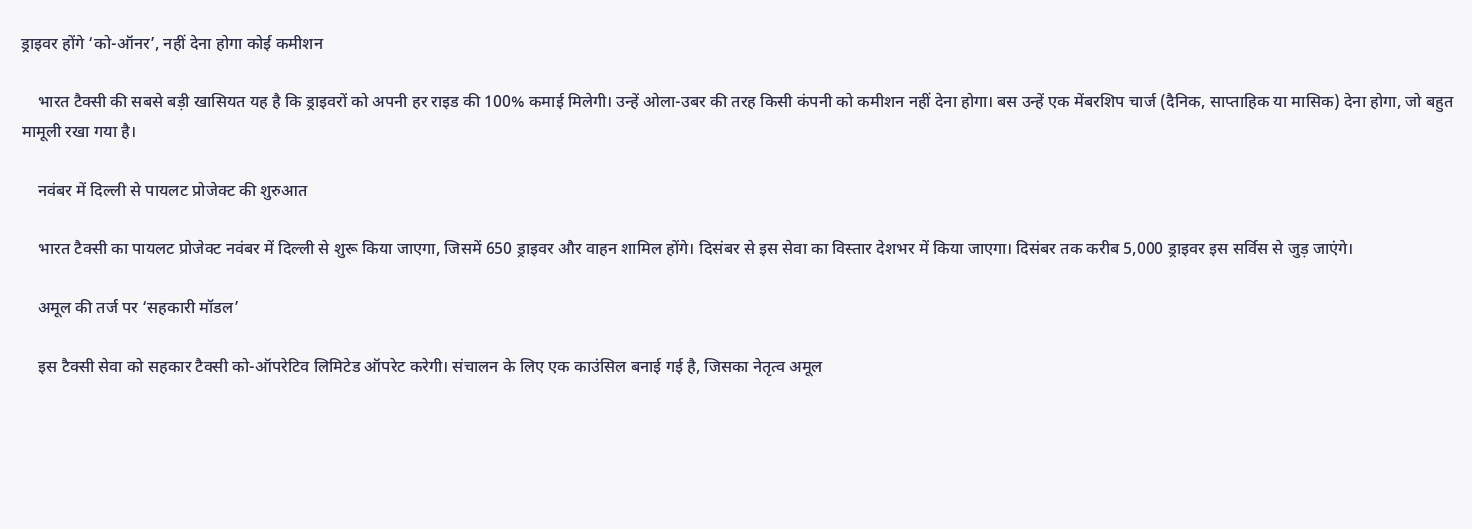ड्राइवर होंगे ‘को-ऑनर’, नहीं देना होगा कोई कमीशन

    भारत टैक्सी की सबसे बड़ी खासियत यह है कि ड्राइवरों को अपनी हर राइड की 100% कमाई मिलेगी। उन्हें ओला-उबर की तरह किसी कंपनी को कमीशन नहीं देना होगा। बस उन्हें एक मेंबरशिप चार्ज (दैनिक, साप्ताहिक या मासिक) देना होगा, जो बहुत मामूली रखा गया है।

    नवंबर में दिल्ली से पायलट प्रोजेक्ट की शुरुआत

    भारत टैक्सी का पायलट प्रोजेक्ट नवंबर में दिल्ली से शुरू किया जाएगा, जिसमें 650 ड्राइवर और वाहन शामिल होंगे। दिसंबर से इस सेवा का विस्तार देशभर में किया जाएगा। दिसंबर तक करीब 5,000 ड्राइवर इस सर्विस से जुड़ जाएंगे।

    अमूल की तर्ज पर ‘सहकारी मॉडल’

    इस टैक्सी सेवा को सहकार टैक्सी को-ऑपरेटिव लिमिटेड ऑपरेट करेगी। संचालन के लिए एक काउंसिल बनाई गई है, जिसका नेतृत्व अमूल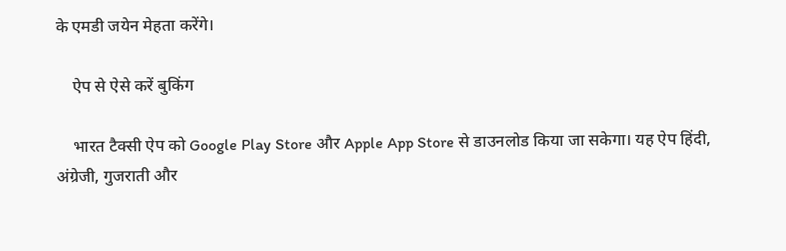के एमडी जयेन मेहता करेंगे।

    ऐप से ऐसे करें बुकिंग

    भारत टैक्सी ऐप को Google Play Store और Apple App Store से डाउनलोड किया जा सकेगा। यह ऐप हिंदी, अंग्रेजी, गुजराती और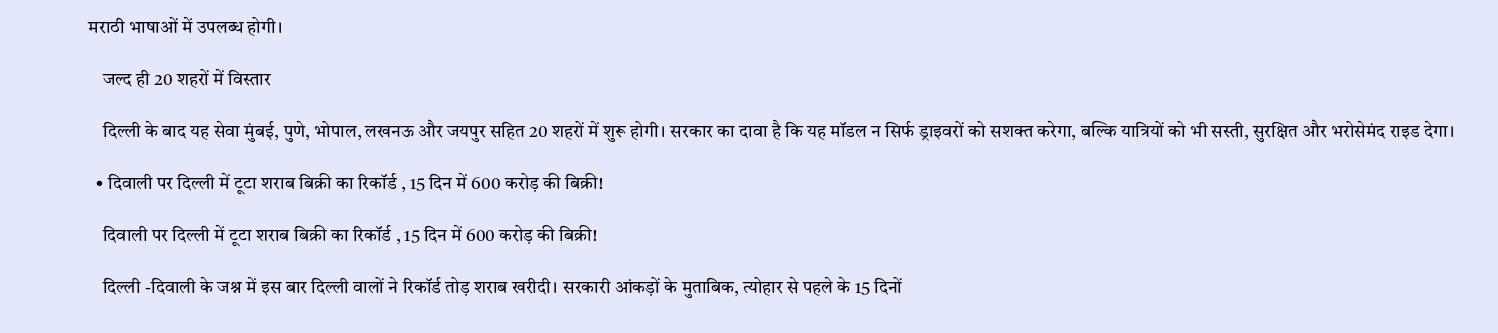मराठी भाषाओं में उपलब्ध होगी।

    जल्द ही 20 शहरों में विस्तार

    दिल्ली के बाद यह सेवा मुंबई, पुणे, भोपाल, लखनऊ और जयपुर सहित 20 शहरों में शुरू होगी। सरकार का दावा है कि यह मॉडल न सिर्फ ड्राइवरों को सशक्त करेगा, बल्कि यात्रियों को भी सस्ती, सुरक्षित और भरोसेमंद राइड देगा।

  • दिवाली पर दिल्ली में टूटा शराब बिक्री का रिकॉर्ड , 15 दिन में 600 करोड़ की बिक्री!

    दिवाली पर दिल्ली में टूटा शराब बिक्री का रिकॉर्ड , 15 दिन में 600 करोड़ की बिक्री!

    दिल्ली -दिवाली के जश्न में इस बार दिल्ली वालों ने रिकॉर्ड तोड़ शराब खरीदी। सरकारी आंकड़ों के मुताबिक, त्योहार से पहले के 15 दिनों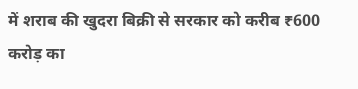में शराब की खुदरा बिक्री से सरकार को करीब ₹600 करोड़ का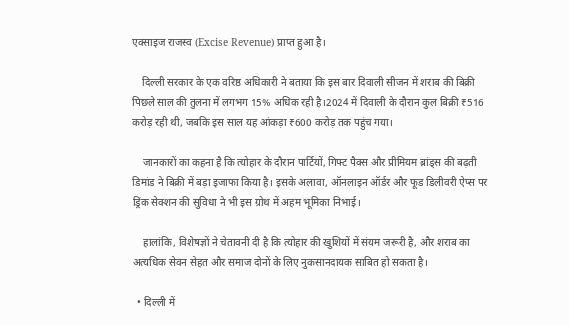एक्साइज राजस्व (Excise Revenue) प्राप्त हुआ है।

    दिल्ली सरकार के एक वरिष्ठ अधिकारी ने बताया कि इस बार दिवाली सीजन में शराब की बिक्री पिछले साल की तुलना में लगभग 15% अधिक रही है।2024 में दिवाली के दौरान कुल बिक्री ₹516 करोड़ रही थी, जबकि इस साल यह आंकड़ा ₹600 करोड़ तक पहुंच गया।

    जानकारों का कहना है कि त्योहार के दौरान पार्टियों, गिफ्ट पैक्स और प्रीमियम ब्रांड्स की बढ़ती डिमांड ने बिक्री में बड़ा इजाफा किया है। इसके अलावा, ऑनलाइन ऑर्डर और फूड डिलीवरी ऐप्स पर ड्रिंक सेक्शन की सुविधा ने भी इस ग्रोथ में अहम भूमिका निभाई।

    हालांकि, विशेषज्ञों ने चेतावनी दी है कि त्योहार की खुशियों में संयम जरूरी है, और शराब का अत्यधिक सेवन सेहत और समाज दोनों के लिए नुकसानदायक साबित हो सकता है।

  • दिल्ली में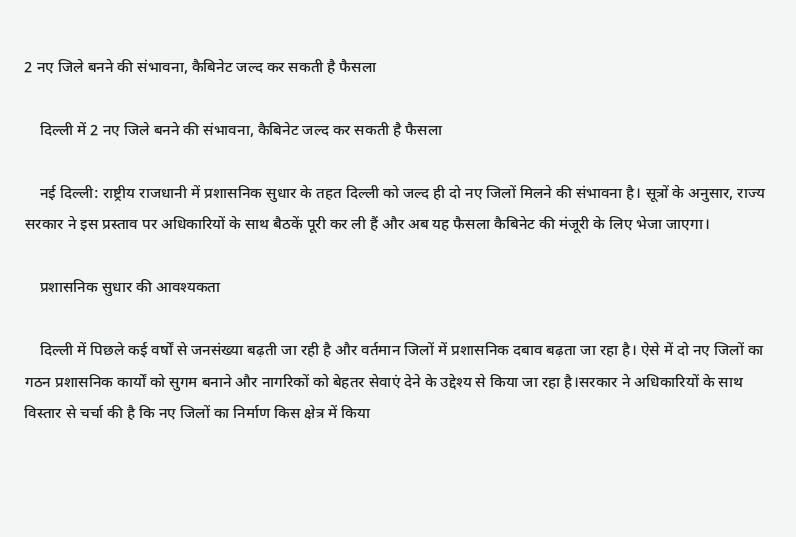2 नए जिले बनने की संभावना, कैबिनेट जल्द कर सकती है फैसला

    दिल्ली में 2 नए जिले बनने की संभावना, कैबिनेट जल्द कर सकती है फैसला

    नई दिल्ली: राष्ट्रीय राजधानी में प्रशासनिक सुधार के तहत दिल्ली को जल्द ही दो नए जिलों मिलने की संभावना है। सूत्रों के अनुसार, राज्य सरकार ने इस प्रस्ताव पर अधिकारियों के साथ बैठकें पूरी कर ली हैं और अब यह फैसला कैबिनेट की मंजूरी के लिए भेजा जाएगा।

    प्रशासनिक सुधार की आवश्यकता

    दिल्ली में पिछले कई वर्षों से जनसंख्या बढ़ती जा रही है और वर्तमान जिलों में प्रशासनिक दबाव बढ़ता जा रहा है। ऐसे में दो नए जिलों का गठन प्रशासनिक कार्यों को सुगम बनाने और नागरिकों को बेहतर सेवाएं देने के उद्देश्य से किया जा रहा है।सरकार ने अधिकारियों के साथ विस्तार से चर्चा की है कि नए जिलों का निर्माण किस क्षेत्र में किया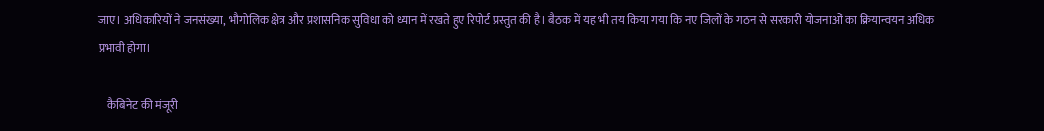जाए। अधिकारियों ने जनसंख्या, भौगोलिक क्षेत्र और प्रशासनिक सुविधा को ध्यान में रखते हुए रिपोर्ट प्रस्तुत की है। बैठक में यह भी तय किया गया कि नए जिलों के गठन से सरकारी योजनाओं का क्रियान्वयन अधिक प्रभावी होगा।

    कैबिनेट की मंजूरी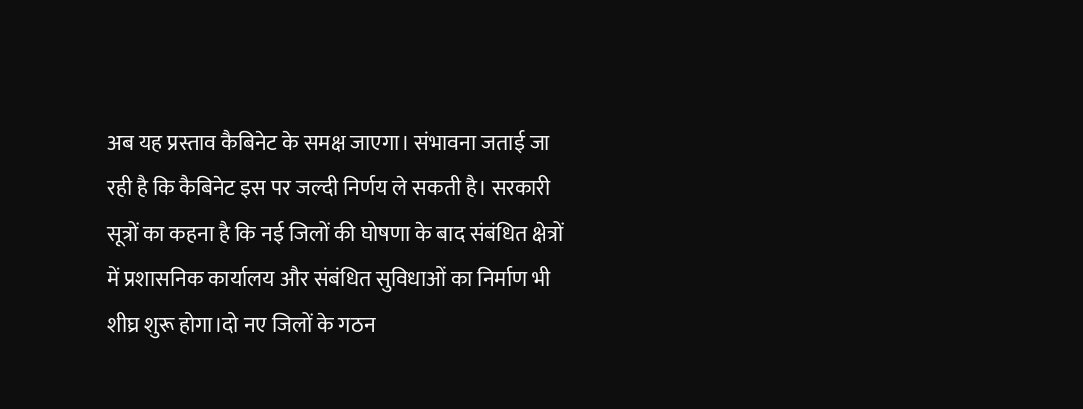अब यह प्रस्ताव कैबिनेट के समक्ष जाएगा। संभावना जताई जा रही है कि कैबिनेट इस पर जल्दी निर्णय ले सकती है। सरकारी सूत्रों का कहना है कि नई जिलों की घोषणा के बाद संबंधित क्षेत्रों में प्रशासनिक कार्यालय और संबंधित सुविधाओं का निर्माण भी शीघ्र शुरू होगा।दो नए जिलों के गठन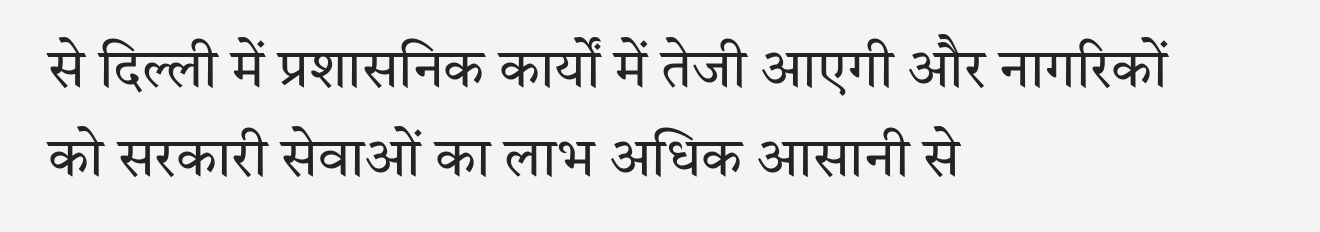से दिल्ली में प्रशासनिक कार्यों में तेजी आएगी और नागरिकों को सरकारी सेवाओं का लाभ अधिक आसानी से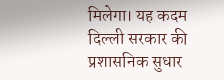मिलेगा। यह कदम दिल्ली सरकार की प्रशासनिक सुधार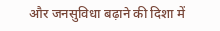और जनसुविधा बढ़ाने की दिशा में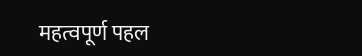महत्वपूर्ण पहल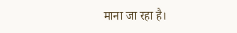माना जा रहा है।